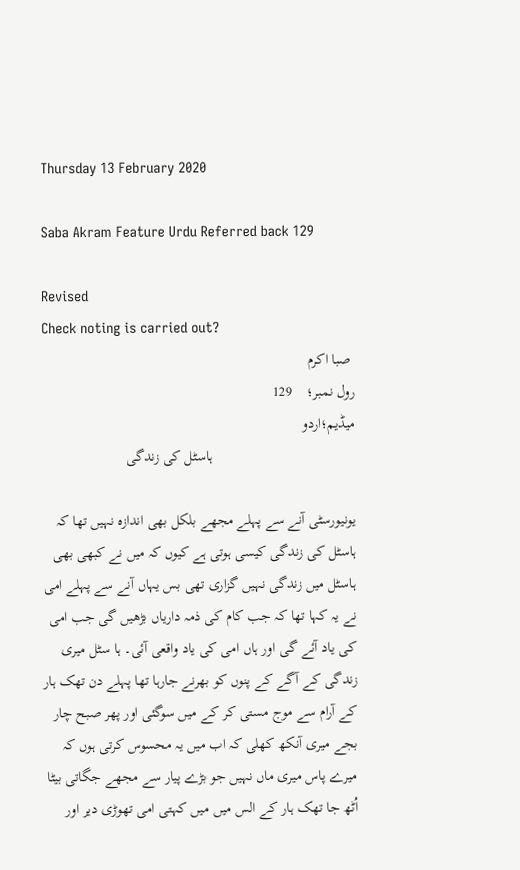Thursday 13 February 2020

Saba Akram Feature Urdu Referred back 129

Revised
Check noting is carried out?
 صبا اکرم
رول نمبر؛    129
میڈیم؛اردو
                                      ہاسٹل کی زندگی

یونیورسٹی آنے سے پہلے مجھے بلکل بھی اندازہ نہیں تھا کہ ہاسٹل کی زندگی کیسی ہوتی ہے کیوں کہ میں نے کبھی بھی ہاسٹل میں زندگی نہیں گزاری تھی بس یہاں آنے سے پہلے امی نے یہ کہا تھا کہ جب کام کی ذمہ داریاں بڑھیں گی جب امی کی یاد آئے گی اور ہاں امی کی یاد واقعی آئی۔ ہا سٹل میری زندگی کے آگے کے پنوں کو بھرنے جارہا تھا پہلے دن تھک ہار کے آرام سے موج مستی کر کے میں سوگئی اور پھر صبح چار بجے میری آنکھ کھلی کہ اب میں یہ محسوس کرتی ہوں کہ میرے پاس میری ماں نہیں جو بڑے پیار سے مجھے جگاتی بیٹا اُٹھ جا تھک ہار کے الس میں میں کہتی امی تھوڑی دیر اور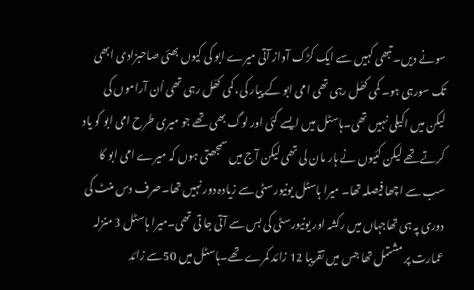سونے دیں۔ تبھی کہیں سے ایک کڑک آواز آتی میرے ابو کی کیوں بھئی صاحبزادی ابھی تک سورہی ہو۔ کمی کھَل رہی تھی امی ابو کے پیار کی، کمی کھَل رہی تھی اُن آراموں کی لیکن میں اکیلی نہیں تھی۔ہاسٹل میں ایسے کئی اور لوگ بھی تھے جو میری طرح امی ابو کو یاد کرتے تھے لیکن کئیوں نے ہار مان لی تھی لیکن آج میں سمجھتی ہوں کہ میرے امی ابو کا سب سے اچھا فیصلہ تھا۔ میرا ہاسٹل یونیورسٹی سے زیادہ دور نہیں تھا۔صرف دس منٹ کی دوری پہ ہی تھاجہاں میں رکشہ اور یونیورسٹی کی بس سے آتی جا تی تھی۔میرا ہاسٹل 3 منزلہ عمارت پر مشتمل تھا جس میں تقریبا 12 زائد کمرے تھے۔ہاسٹل میں 50سے زائد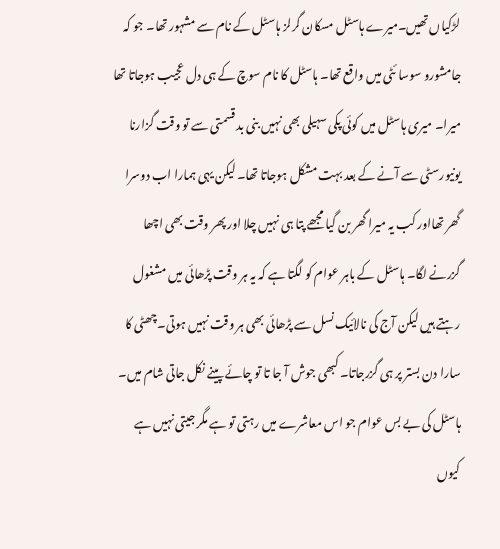لڑکیاں تھیں۔میرے ہاسٹل مسکان گرلز ہاسٹل کے نام سے مشہور تھا۔ جو کہ جامشورو سوسا ئٹی میں واقع تھا۔ ہاسٹل کا نام سوچ کے ہی دل عجیب ہوجاتا تھا میرا۔ میری ہاسٹل میں کوئی پکی سہیلی بھی نہیں بنی بد قسمتی سے تو وقت گزارنا یونیورسٹی سے آنے کے بعد بہت مشکل ہوجاتا تھا۔ لیکن یہی ہمارا اب دوسرا گھر تھااور کب یہ میرا گھر بن گیا مجھے پتا ہی نہیں چلا اور پھر وقت بھی اچھا گزرنے لگا۔ ہاسٹل کے باہر عوام کو لگتا ہے کہ یہ ہر وقت پڑھائی میں مشغول رہتے ہیں لیکن آج کی نالائیک نسل سے پڑھائی بھی ہر وقت نہیں ہوتی۔چھٹی کا سارا دن بستر پر ہی گزرجاتا۔ کبھی جوش آ جا تا تو چائے پینے نکل جاتی شام میں۔ ہاسٹل کی بے بس عوام جو اس معاشرے میں رہتی تو ہے مگر جیتی نہیں ہے کیوں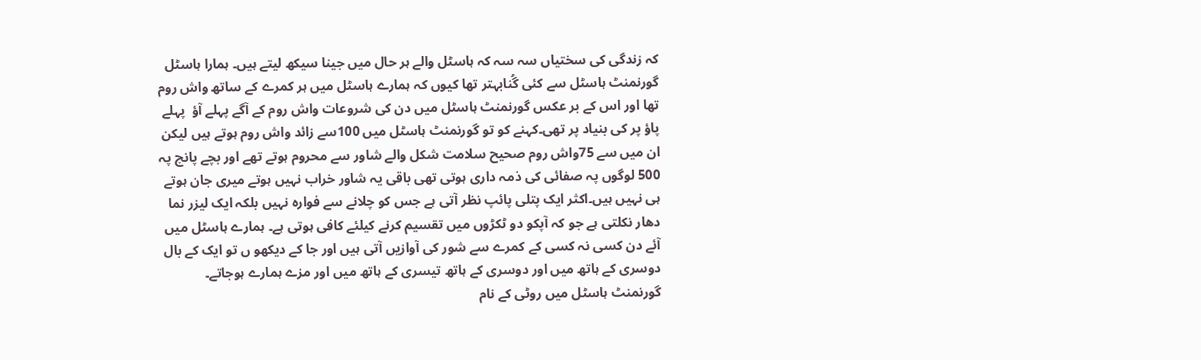کہ زندگی کی سختیاں سہ سہ کہ ہاسٹل والے ہر حال میں جینا سیکھ لیتے ہیں۔ ہمارا ہاسٹل گورنمنٹ ہاسٹل سے کئی گُنابہتر تھا کیوں کہ ہمارے ہاسٹل میں ہر کمرے کے ساتھ واش روم تھا اور اس کے بر عکس گورنمنٹ ہاسٹل میں دن کی شروعات واش روم کے آگے پہلے آؤ  پہلے پاؤ پر کی بنیاد پر تھی۔کہنے کو تو گورنمنٹ ہاسٹل میں 100سے زائد واش روم ہوتے ہیں لیکن ان میں سے 75واش روم صحیح سلامت شکل والے شاور سے محروم ہوتے تھے اور بچے پانچ پہ 500 لوگوں پہ صفائی کی ذمہ داری ہوتی تھی باقی یہ شاور خراب نہیں ہوتے میری جان ہوتے ہی نہیں ہیں۔اکثر ایک پتلی پائپ نظر آتی ہے جس کو چلانے سے فوارہ نہیں بلکہ ایک لیزر نما دھار نکلتی ہے جو کہ آپکو دو ٹکڑوں میں تقسیم کرنے کیلئے کافی ہوتی ہے۔ ہمارے ہاسٹل میں آئے دن کسی نہ کسی کے کمرے سے شور کی آوازیں آتی ہیں اور جا کے دیکھو ں تو ایک کے بال دوسری کے ہاتھ میں اور دوسری کے ہاتھ تیسری کے ہاتھ میں اور مزے ہمارے ہوجاتے۔ گورنمنٹ ہاسٹل میں روٹی کے نام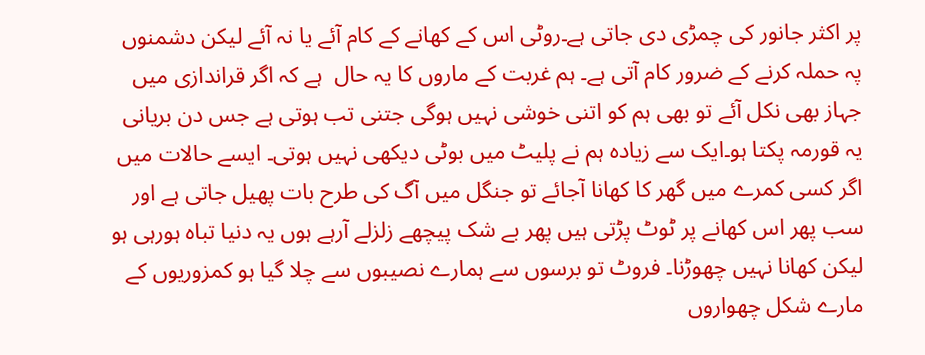پر اکثر جانور کی چمڑی دی جاتی ہے۔روٹی اس کے کھانے کے کام آئے یا نہ آئے لیکن دشمنوں پہ حملہ کرنے کے ضرور کام آتی ہے۔ ہم غربت کے ماروں کا یہ حال  ہے کہ اگر قراندازی میں جہاز بھی نکل آئے تو بھی ہم کو اتنی خوشی نہیں ہوگی جتنی تب ہوتی ہے جس دن بریانی یہ قورمہ پکتا ہو۔ایک سے زیادہ ہم نے پلیٹ میں بوٹی دیکھی نہیں ہوتی۔ ایسے حالات میں اگر کسی کمرے میں گھر کا کھانا آجائے تو جنگل میں آگ کی طرح بات پھیل جاتی ہے اور سب پھر اس کھانے پر ٹوٹ پڑتی ہیں پھر بے شک پیچھے زلزلے آرہے ہوں یہ دنیا تباہ ہورہی ہو لیکن کھانا نہیں چھوڑنا۔ فروٹ تو برسوں سے ہمارے نصیبوں سے چلا گیا ہو کمزوریوں کے مارے شکل چھواروں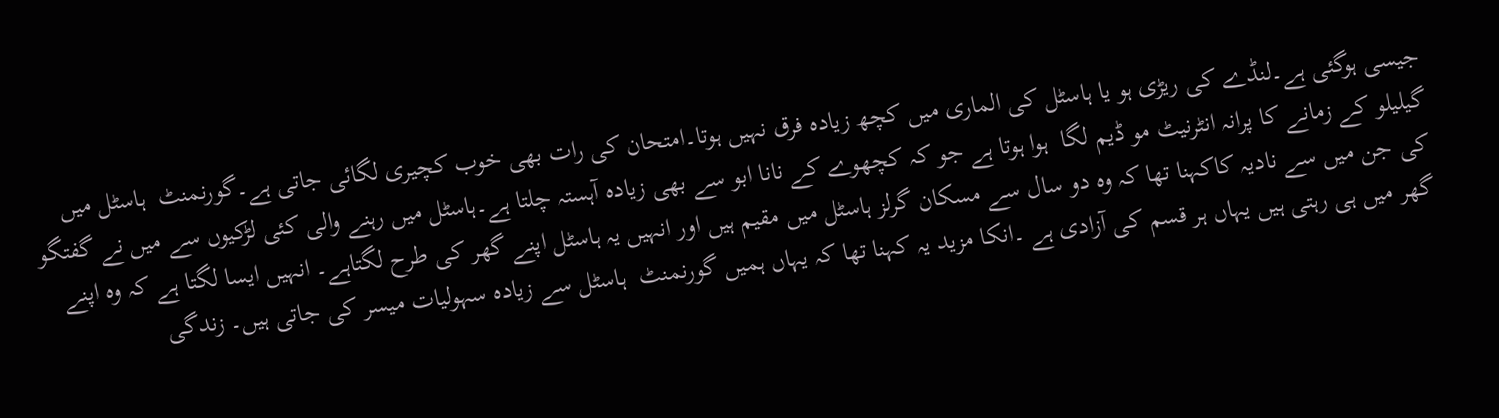جیسی ہوگئی ہے۔لنڈے کی ریڑی ہو یا ہاسٹل کی الماری میں کچھ زیادہ فرق نہیں ہوتا۔امتحان کی رات بھی خوب کچیری لگائی جاتی ہے۔گورنمنٹ  ہاسٹل میں گیلیلو کے زمانے کا پرانہ انٹرنیٹ مو ڈیم لگا  ہوا ہوتا ہے جو کہ کچھوے کے نانا ابو سے بھی زیادہ آہستہ چلتا ہے۔ہاسٹل میں رہنے والی کئی لڑکیوں سے میں نے گفتگو کی جن میں سے نادیہ کاکہنا تھا کہ وہ دو سال سے مسکان گرلز ہاسٹل میں مقیم ہیں اور انہیں یہ ہاسٹل اپنے گھر کی طرح لگتاہے۔ انہیں ایسا لگتا ہے کہ وہ اپنے گھر میں ہی رہتی ہیں یہاں ہر قسم کی آزادی ہے ۔انکا مزید یہ کہنا تھا کہ یہاں ہمیں گورنمنٹ  ہاسٹل سے زیادہ سہولیات میسر کی جاتی ہیں۔ زندگی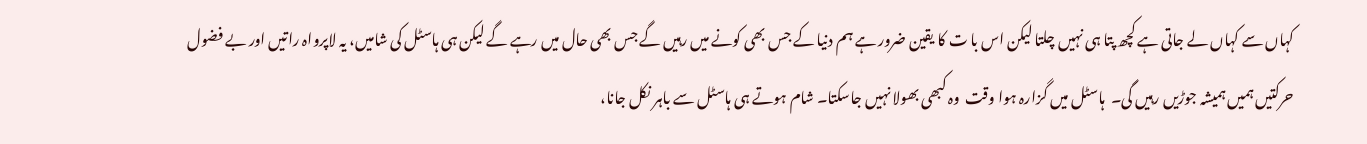کہاں سے کہاں لے جاتی ہے کچھ پتا ہی نہیں چلتا لیکن اس با ت کا یقین ضرور ہے ہم دنیا کے جس بھی کونے میں رہیں گے جس بھی حال میں رہے گے لیکن ہی ہاسٹل کی شامیں، یہ لاپرواہ راتیں اور بے فضول حرکتیں ہمیں ہمیشہ جوڑیں رہیں گی۔  ہاسٹل میں گزارہ ہوا وقت  وہ کبھی بھولا نہیں جاسکتا۔ شام ہوتے ہی ہاسٹل سے باہر نکل جانا،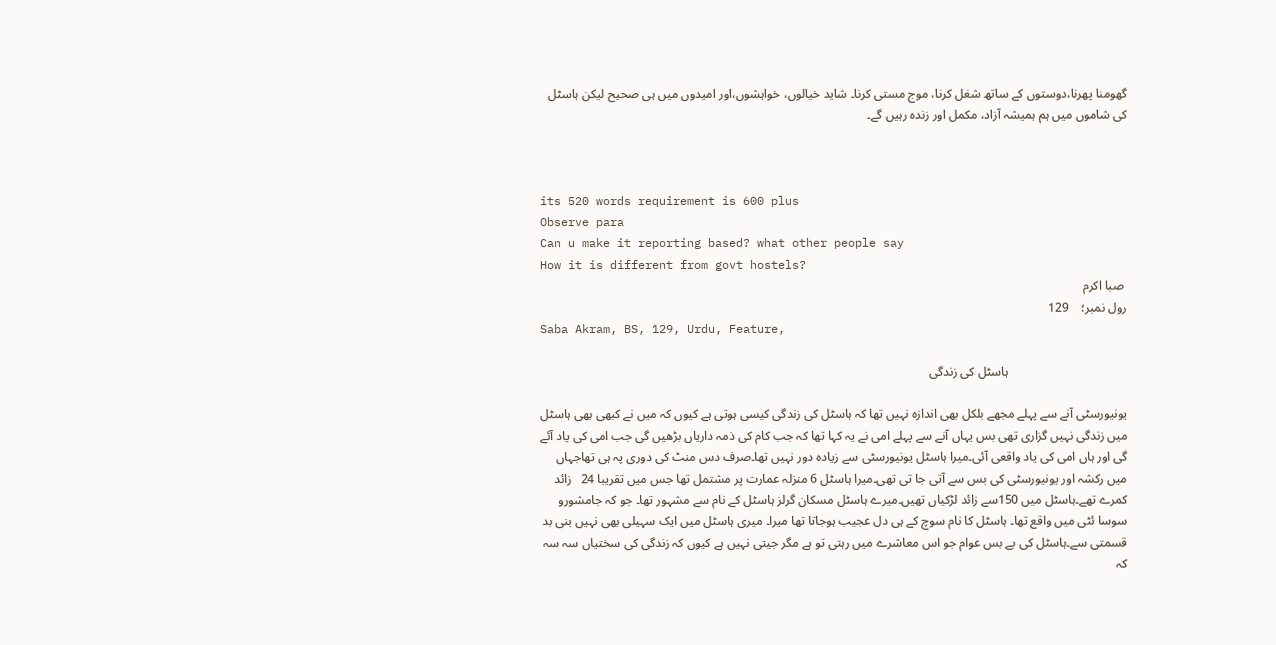گھومنا پھرنا،دوستوں کے ساتھ شغل کرنا، موج مستی کرنا۔ شاید خیالوں، خواہشوں،اور امیدوں میں ہی صحیح لیکن ہاسٹل کی شاموں میں ہم ہمیشہ آزاد، مکمل اور زندہ رہیں گے۔



its 520 words requirement is 600 plus
Observe para
Can u make it reporting based? what other people say
How it is different from govt hostels?
 صبا اکرم
رول نمبر؛    129
Saba Akram, BS, 129, Urdu, Feature,

                                      ہاسٹل کی زندگی

یونیورسٹی آنے سے پہلے مجھے بلکل بھی اندازہ نہیں تھا کہ ہاسٹل کی زندگی کیسی ہوتی ہے کیوں کہ میں نے کبھی بھی ہاسٹل میں زندگی نہیں گزاری تھی بس یہاں آنے سے پہلے امی نے یہ کہا تھا کہ جب کام کی ذمہ داریاں بڑھیں گی جب امی کی یاد آئے گی اور ہاں امی کی یاد واقعی آئی۔میرا ہاسٹل یونیورسٹی سے زیادہ دور نہیں تھا۔صرف دس منٹ کی دوری پہ ہی تھاجہاں میں رکشہ اور یونیورسٹی کی بس سے آتی جا تی تھی۔میرا ہاسٹل 6 منزلہ عمارت پر مشتمل تھا جس میں تقریبا 24   زائد کمرے تھے۔ہاسٹل میں 150سے زائد لڑکیاں تھیں۔میرے ہاسٹل مسکان گرلز ہاسٹل کے نام سے مشہور تھا۔ جو کہ جامشورو سوسا ئٹی میں واقع تھا۔ ہاسٹل کا نام سوچ کے ہی دل عجیب ہوجاتا تھا میرا۔ میری ہاسٹل میں ایک سہیلی بھی نہیں بنی بد قسمتی سے۔ہاسٹل کی بے بس عوام جو اس معاشرے میں رہتی تو ہے مگر جیتی نہیں ہے کیوں کہ زندگی کی سختیاں سہ سہ کہ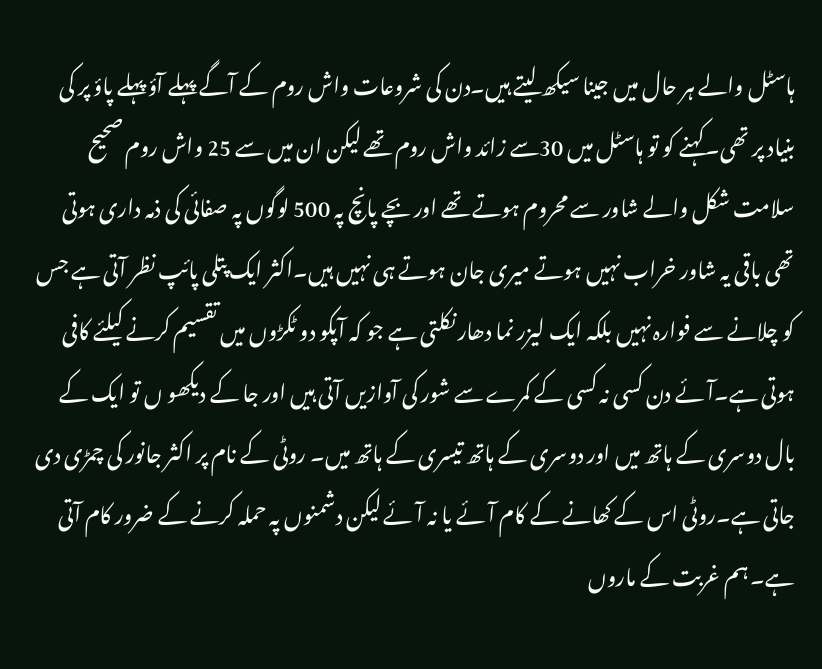ہاسٹل والے ہر حال میں جینا سیکھ لیتے ہیں۔دن کی شروعات واش روم کے آگے پہلے آؤ پہلے پاؤ پر کی بنیاد پر تھی۔کہنے کو تو ہاسٹل میں 30سے زائد واش روم تھے لیکن ان میں سے 25 واش روم صحیح سلامت شکل والے شاور سے محروم ہوتے تھے اور بچے پانچ پہ 500 لوگوں پہ صفائی کی ذمہ داری ہوتی تھی باقی یہ شاور خراب نہیں ہوتے میری جان ہوتے ہی نہیں ہیں۔اکثر ایک پتلی پائپ نظر آتی ہے جس کو چلانے سے فوارہ نہیں بلکہ ایک لیزر نما دھار نکلتی ہے جو کہ آپکو دو ٹکڑوں میں تقسیم کرنے کیلئے کافی ہوتی ہے۔آئے دن کسی نہ کسی کے کمرے سے شور کی آوازیں آتی ہیں اور جا کے دیکھو ں تو ایک کے بال دوسری کے ہاتھ میں اور دوسری کے ہاتھ تیسری کے ہاتھ میں۔ روٹی کے نام پر اکثر جانور کی چمڑی دی جاتی ہے۔روٹی اس کے کھانے کے کام آئے یا نہ آئے لیکن دشمنوں پہ حملہ کرنے کے ضرور کام آتی ہے۔ ہم غربت کے ماروں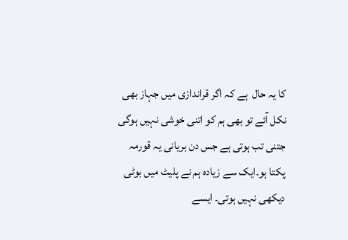کا یہ حال  ہے کہ اگر قراندازی میں جہاز بھی نکل آئے تو بھی ہم کو اتنی خوشی نہیں ہوگی جتنی تب ہوتی ہے جس دن بریانی یہ قورمہ پکتا ہو۔ایک سے زیادہ ہم نے پلیٹ میں بوٹی دیکھی نہیں ہوتی۔ ایسے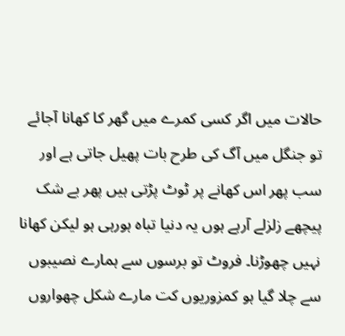حالات میں اگر کسی کمرے میں گھر کا کھانا آجائے تو جنگل میں آگ کی طرح بات پھیل جاتی ہے اور سب پھر اس کھانے پر ٹوٹ پڑتی ہیں پھر بے شک پیچھے زلزلے آرہے ہوں یہ دنیا تباہ ہورہی ہو لیکن کھانا نہیں چھوڑنا۔ فروٹ تو برسوں سے ہمارے نصیبوں سے چلا گیا ہو کمزوریوں کت مارے شکل چھواروں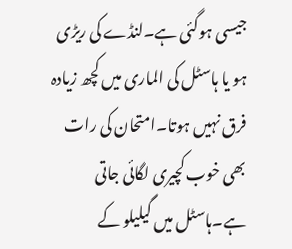جیسی ہوگئی ہے۔لنڈے کی ریڑی ہو یا ہاسٹل کی الماری میں کچھ زیادہ فرق نہیں ہوتا۔امتحان کی رات بھی خوب کچیری لگائی جاتی ہے۔ہاسٹل میں گیلیلو کے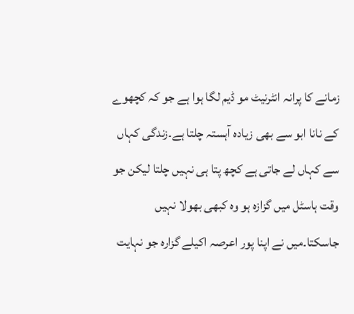زمانے کا پرانہ انٹرنیٹ مو ڈیم لگا ہوا ہے جو کہ کچھوے کے نانا ابو سے بھی زیادہ آہستہ چلتا ہے۔زندگی کہاں سے کہاں لے جاتی ہے کچھ پتا ہی نہیں چلتا لیکن جو وقت ہاسٹل میں گزازہ ہو وہ کبھی بھولا نہیں جاسکتا۔میں نے اپنا پور اعرصہ اکیلے گزارہ جو نہایت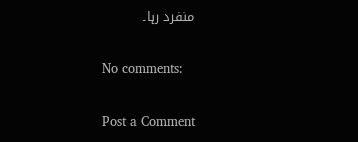منفرد رہا۔

No comments:

Post a Comment